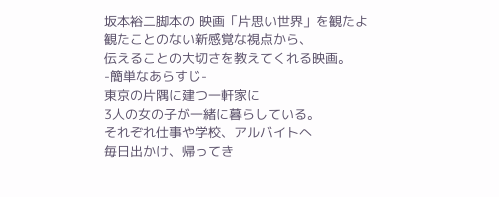坂本裕二脚本の 映画「片思い世界」を観たよ
観たことのない新感覚な視点から、
伝えることの大切さを教えてくれる映画。
-簡単なあらすじ-
東京の片隅に建つ一軒家に
3人の女の子が一緒に暮らしている。
それぞれ仕事や学校、アルバイトへ
毎日出かけ、帰ってき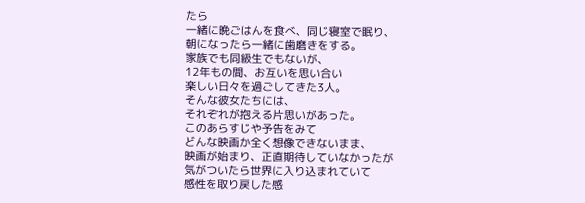たら
一緒に晩ごはんを食べ、同じ寝室で眠り、
朝になったら一緒に歯磨きをする。
家族でも同級生でもないが、
12年もの間、お互いを思い合い
楽しい日々を過ごしてきた3人。
そんな彼女たちには、
それぞれが抱える片思いがあった。
このあらすじや予告をみて
どんな映画か全く想像できないまま、
映画が始まり、正直期待していなかったが
気がついたら世界に入り込まれていて
感性を取り戻した感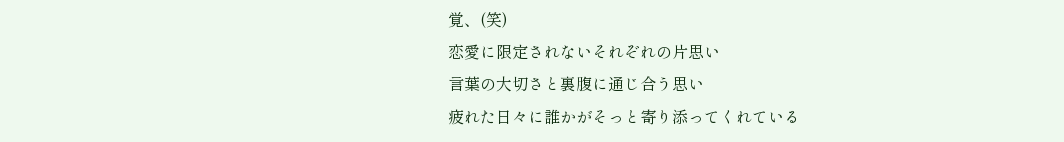覚、(笑)
恋愛に限定されないそれぞれの片思い
言葉の大切さと裏腹に通じ合う思い
疲れた日々に誰かがそっと寄り添ってくれている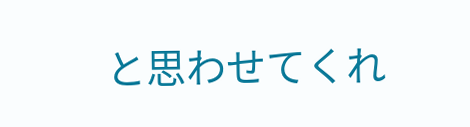と思わせてくれ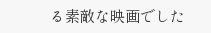る素敵な映画でした